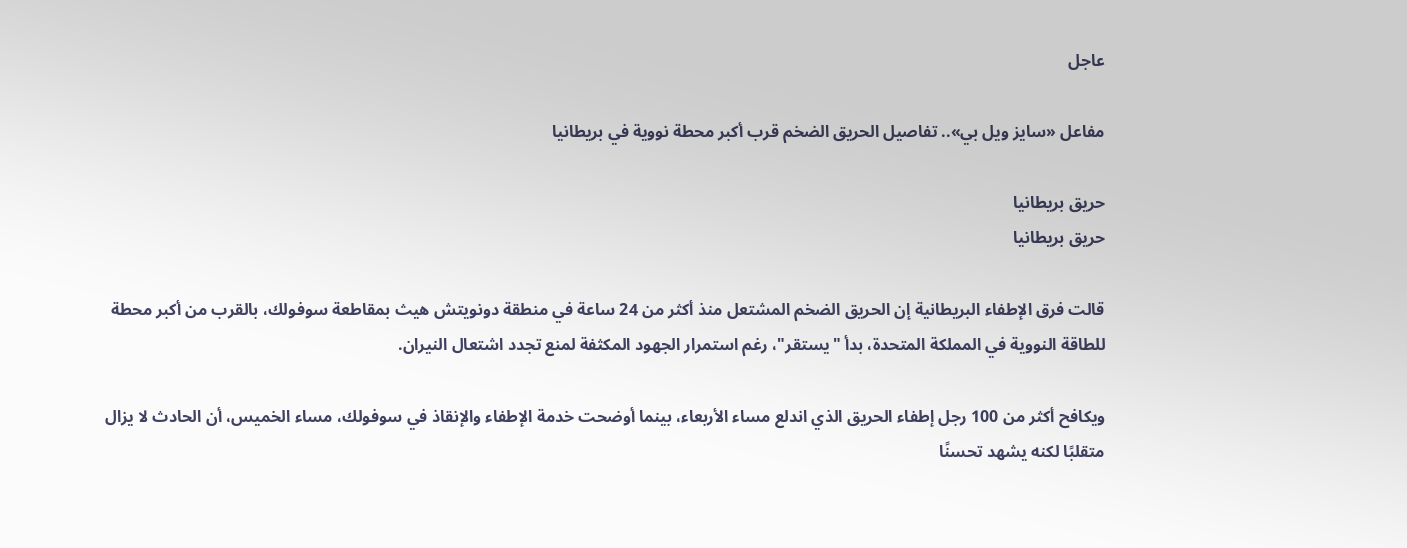عاجل

مفاعل «سايز ويل بي».. تفاصيل الحريق الضخم قرب أكبر محطة نووية في بريطانيا

حريق بريطانيا
حريق بريطانيا

قالت فرق الإطفاء البريطانية إن الحريق الضخم المشتعل منذ أكثر من 24 ساعة في منطقة دونويتش هيث بمقاطعة سوفولك، بالقرب من أكبر محطة للطاقة النووية في المملكة المتحدة، بدأ "يستقر"، رغم استمرار الجهود المكثفة لمنع تجدد اشتعال النيران.

ويكافح أكثر من 100 رجل إطفاء الحريق الذي اندلع مساء الأربعاء، بينما أوضحت خدمة الإطفاء والإنقاذ في سوفولك، مساء الخميس، أن الحادث لا يزال متقلبًا لكنه يشهد تحسنًا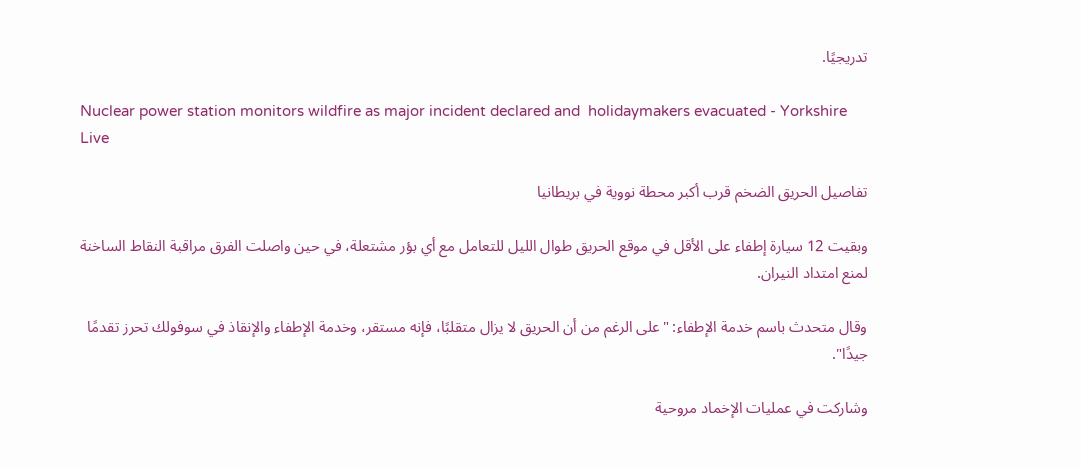تدريجيًا.

Nuclear power station monitors wildfire as major incident declared and  holidaymakers evacuated - Yorkshire Live

تفاصيل الحريق الضخم قرب أكبر محطة نووية في بريطانيا

وبقيت 12 سيارة إطفاء على الأقل في موقع الحريق طوال الليل للتعامل مع أي بؤر مشتعلة، في حين واصلت الفرق مراقبة النقاط الساخنة لمنع امتداد النيران.

وقال متحدث باسم خدمة الإطفاء: "على الرغم من أن الحريق لا يزال متقلبًا، فإنه مستقر، وخدمة الإطفاء والإنقاذ في سوفولك تحرز تقدمًا جيدًا".

وشاركت في عمليات الإخماد مروحية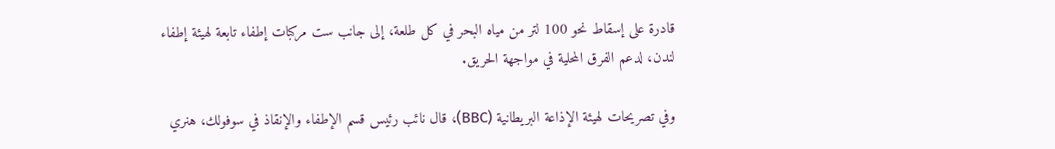قادرة على إسقاط نحو 100 لتر من مياه البحر في كل طلعة، إلى جانب ست مركبات إطفاء تابعة لهيئة إطفاء لندن، لدعم الفرق المحلية في مواجهة الحريق.

وفي تصريحات لهيئة الإذاعة البريطانية (BBC)، قال نائب رئيس قسم الإطفاء والإنقاذ في سوفولك، هنري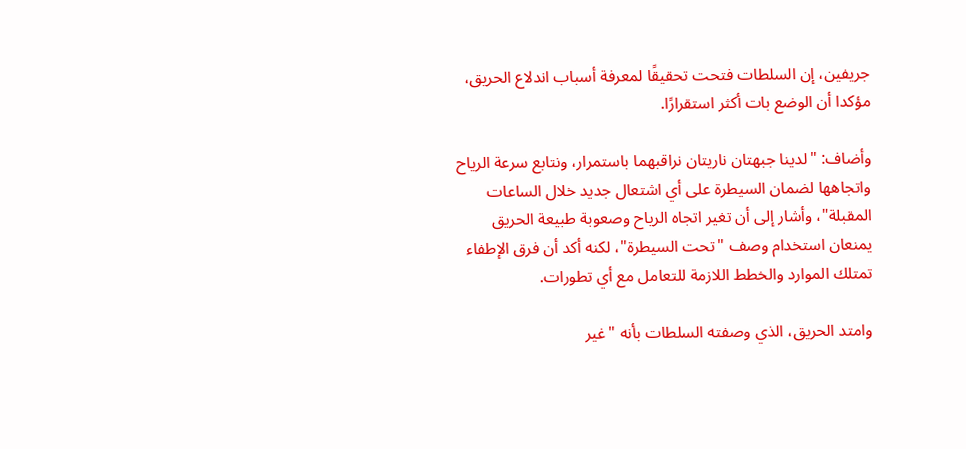جريفين، إن السلطات فتحت تحقيقًا لمعرفة أسباب اندلاع الحريق، مؤكدا أن الوضع بات أكثر استقرارًا.

وأضاف: "لدينا جبهتان ناريتان نراقبهما باستمرار، ونتابع سرعة الرياح واتجاهها لضمان السيطرة على أي اشتعال جديد خلال الساعات المقبلة"، وأشار إلى أن تغير اتجاه الرياح وصعوبة طبيعة الحريق يمنعان استخدام وصف "تحت السيطرة"، لكنه أكد أن فرق الإطفاء تمتلك الموارد والخطط اللازمة للتعامل مع أي تطورات.

وامتد الحريق، الذي وصفته السلطات بأنه "غير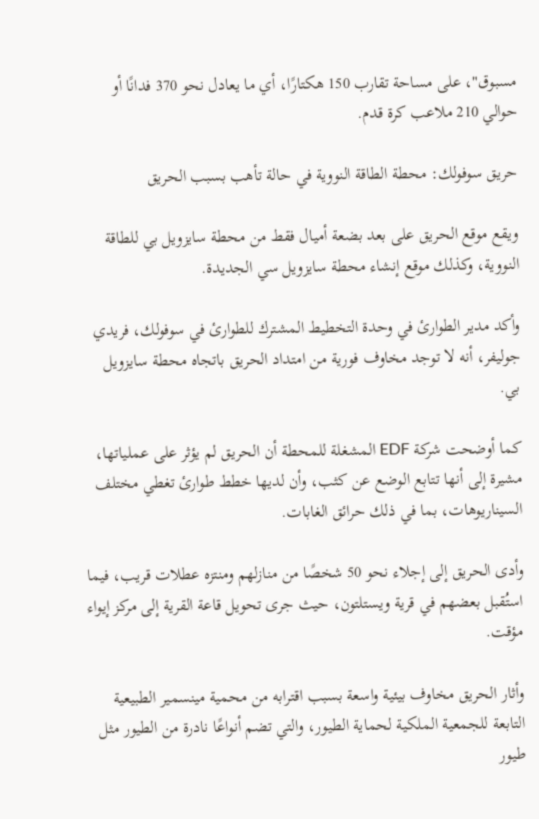مسبوق"، على مساحة تقارب 150 هكتارًا، أي ما يعادل نحو 370 فدانًا أو حوالي 210 ملاعب كرة قدم.

حريق سوفولك: محطة الطاقة النووية في حالة تأهب بسبب الحريق

ويقع موقع الحريق على بعد بضعة أميال فقط من محطة سايزويل بي للطاقة النووية، وكذلك موقع إنشاء محطة سايزويل سي الجديدة.

وأكد مدير الطوارئ في وحدة التخطيط المشترك للطوارئ في سوفولك، فريدي جوليفر، أنه لا توجد مخاوف فورية من امتداد الحريق باتجاه محطة سايزويل بي.

كما أوضحت شركة EDF المشغلة للمحطة أن الحريق لم يؤثر على عملياتها، مشيرة إلى أنها تتابع الوضع عن كثب، وأن لديها خطط طوارئ تغطي مختلف السيناريوهات، بما في ذلك حرائق الغابات.

وأدى الحريق إلى إجلاء نحو 50 شخصًا من منازلهم ومنتزه عطلات قريب، فيما استُقبل بعضهم في قرية ويستلتون، حيث جرى تحويل قاعة القرية إلى مركز إيواء مؤقت.

وأثار الحريق مخاوف بيئية واسعة بسبب اقترابه من محمية مينسمير الطبيعية التابعة للجمعية الملكية لحماية الطيور، والتي تضم أنواعًا نادرة من الطيور مثل طيور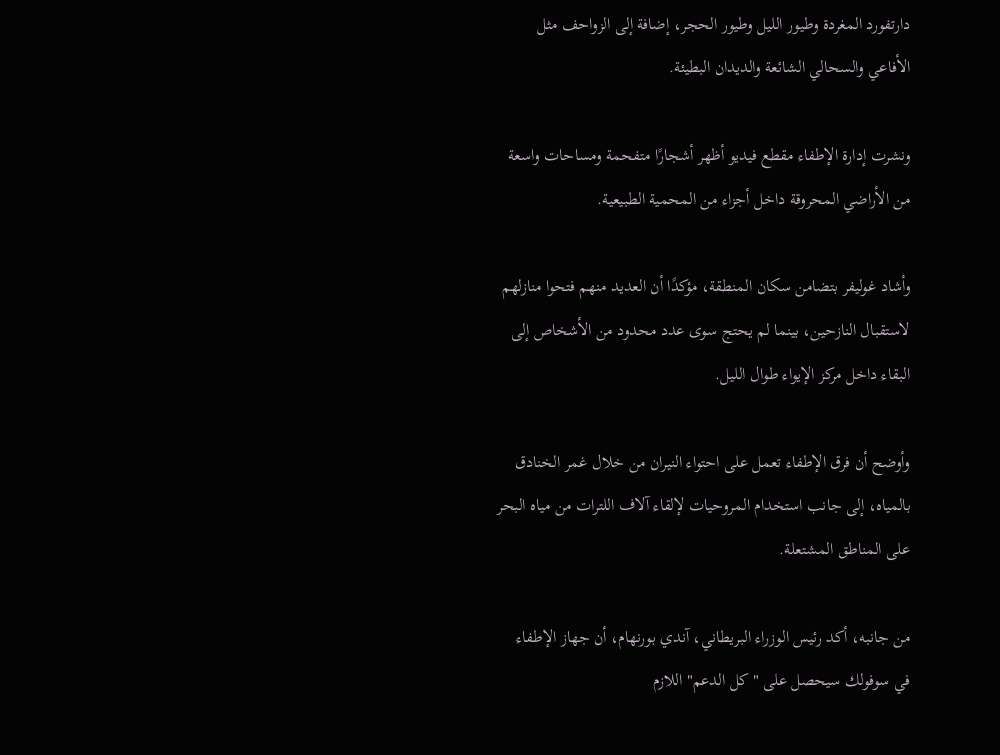دارتفورد المغردة وطيور الليل وطيور الحجر، إضافة إلى الزواحف مثل الأفاعي والسحالي الشائعة والديدان البطيئة.

ونشرت إدارة الإطفاء مقطع فيديو أظهر أشجارًا متفحمة ومساحات واسعة من الأراضي المحروقة داخل أجزاء من المحمية الطبيعية.

وأشاد غوليفر بتضامن سكان المنطقة، مؤكدًا أن العديد منهم فتحوا منازلهم لاستقبال النازحين، بينما لم يحتج سوى عدد محدود من الأشخاص إلى البقاء داخل مركز الإيواء طوال الليل.

وأوضح أن فرق الإطفاء تعمل على احتواء النيران من خلال غمر الخنادق بالمياه، إلى جانب استخدام المروحيات لإلقاء آلاف اللترات من مياه البحر على المناطق المشتعلة.

من جانبه، أكد رئيس الوزراء البريطاني، آندي بورنهام، أن جهاز الإطفاء في سوفولك سيحصل على "كل الدعم" اللازم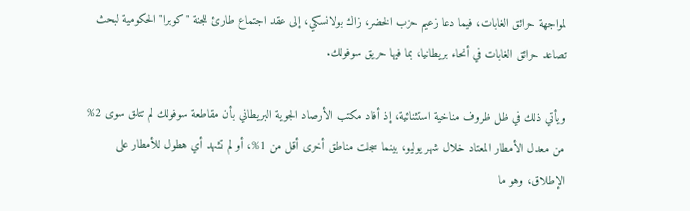لمواجهة حرائق الغابات، فيما دعا زعيم حزب الخضر، زاك بولانسكي، إلى عقد اجتماع طارئ للجنة "كوبرا" الحكومية لبحث تصاعد حرائق الغابات في أنحاء بريطانيا، بما فيها حريق سوفولك.

ويأتي ذلك في ظل ظروف مناخية استثنائية، إذ أفاد مكتب الأرصاد الجوية البريطاني بأن مقاطعة سوفولك لم تتلق سوى 2% من معدل الأمطار المعتاد خلال شهر يوليو، بينما سجلت مناطق أخرى أقل من 1%، أو لم تشهد أي هطول للأمطار على الإطلاق، وهو ما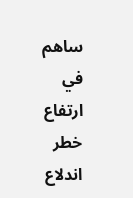ساهم في ارتفاع خطر اندلاع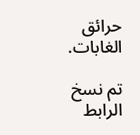حرائق الغابات.

تم نسخ الرابط